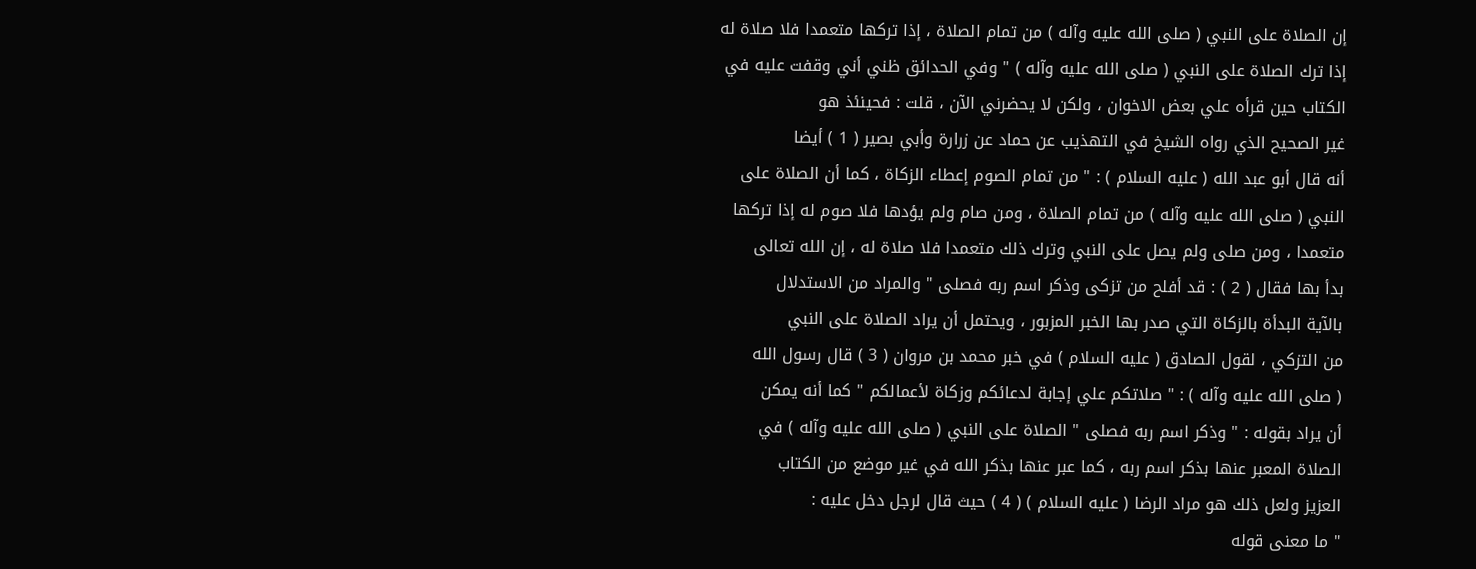إن الصلاة على النبي ( صلى الله عليه وآله ) من تمام الصلاة ، إذا تركها متعمدا فلا صلاة له
إذا ترك الصلاة على النبي ( صلى الله عليه وآله ) " وفي الحدائق ظني أني وقفت عليه في
الكتاب حين قرأه علي بعض الاخوان ، ولكن لا يحضرني الآن ، قلت : فحينئذ هو
غير الصحيح الذي رواه الشيخ في التهذيب عن حماد عن زرارة وأبي بصير ( 1 ) أيضا
أنه قال أبو عبد الله ( عليه السلام ) : " من تمام الصوم إعطاء الزكاة ، كما أن الصلاة على
النبي ( صلى الله عليه وآله ) من تمام الصلاة ، ومن صام ولم يؤدها فلا صوم له إذا تركها
متعمدا ، ومن صلى ولم يصل على النبي وترك ذلك متعمدا فلا صلاة له ، إن الله تعالى
بدأ بها فقال ( 2 ) : قد أفلح من تزكى وذكر اسم ربه فصلى " والمراد من الاستدلال
بالآية البدأة بالزكاة التي صدر بها الخبر المزبور ، ويحتمل أن يراد الصلاة على النبي
من التزكي ، لقول الصادق ( عليه السلام ) في خبر محمد بن مروان ( 3 ) قال رسول الله
( صلى الله عليه وآله ) : " صلاتكم علي إجابة لدعائكم وزكاة لأعمالكم " كما أنه يمكن
أن يراد بقوله : " وذكر اسم ربه فصلى " الصلاة على النبي ( صلى الله عليه وآله ) في
الصلاة المعبر عنها بذكر اسم ربه ، كما عبر عنها بذكر الله في غير موضع من الكتاب
العزيز ولعل ذلك هو مراد الرضا ( عليه السلام ) ( 4 ) حيث قال لرجل دخل عليه :
" ما معنى قوله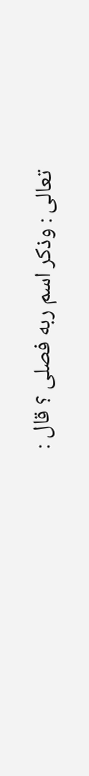تعالى : وذكر اسم ربه فصلى ؟ قال :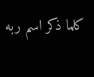كلما ذكر اسم ربه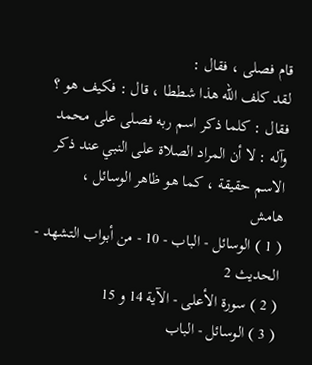قام فصلى ، فقال :
لقد كلف الله هذا شططا ، قال : فكيف هو ؟ فقال : كلما ذكر اسم ربه فصلى على محمد
وآله : لا أن المراد الصلاة على النبي عند ذكر الاسم حقيقة ، كما هو ظاهر الوسائل ،
هامش
( 1 ) الوسائل - الباب - 10 - من أبواب التشهد - الحديث 2
( 2 ) سورة الأعلى - الآية 14 و 15
( 3 ) الوسائل - الباب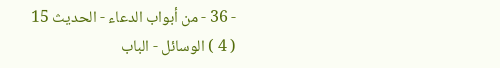- 36 - من أبواب الدعاء - الحديث 15
( 4 ) الوسائل - الباب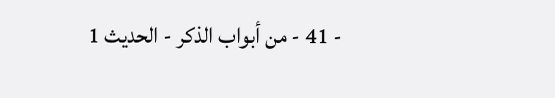- 41 - من أبواب الذكر - الحديث 1